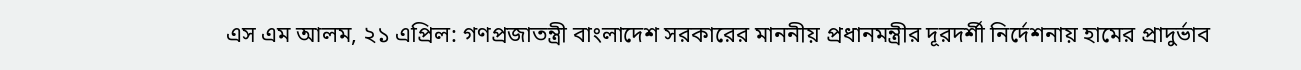এস এম আলম, ২১ এপ্রিল: গণপ্রজাতন্ত্রী বাংলাদেশ সরকারের মাননীয় প্রধানমন্ত্রীর দূরদর্শী নির্দেশনায় হামের প্রাদুর্ভাব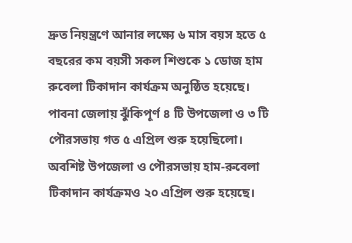দ্রুত নিয়ন্ত্রণে আনার লক্ষ্যে ৬ মাস বয়স হতে ৫ বছরের কম বয়সী সকল শিশুকে ১ ডোজ হাম রুবেলা টিকাদান কার্যক্রম অনুষ্ঠিত হয়েছে। পাবনা জেলায় ঝুঁকিপূর্ণ ৪ টি উপজেলা ও ৩ টি পৌরসভায় গত ৫ এপ্রিল শুরু হয়েছিলো। অবশিষ্ট উপজেলা ও পৌরসভায় হাম-রুবেলা টিকাদান কার্যক্রমও ২০ এপ্রিল শুরু হয়েছে।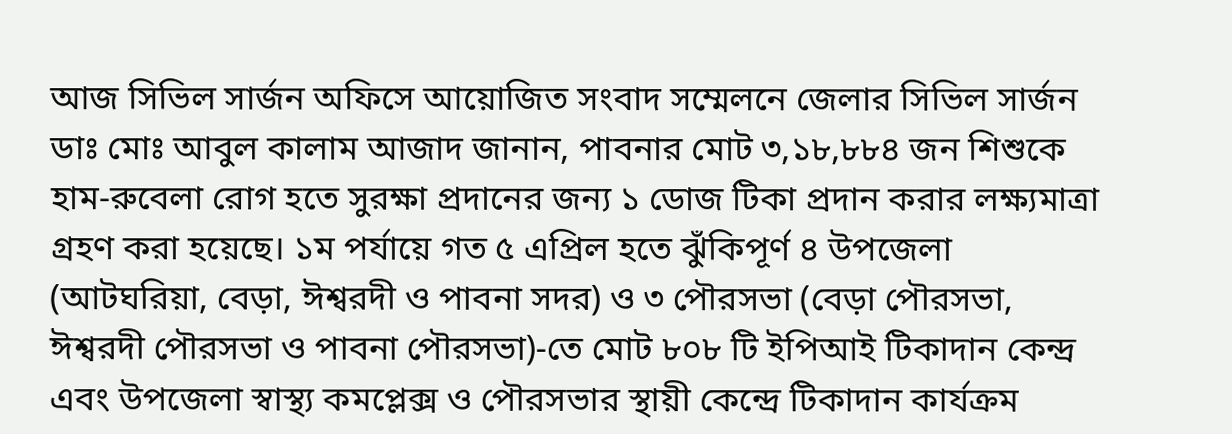আজ সিভিল সার্জন অফিসে আয়োজিত সংবাদ সম্মেলনে জেলার সিভিল সার্জন ডাঃ মোঃ আবুল কালাম আজাদ জানান, পাবনার মোট ৩,১৮,৮৮৪ জন শিশুকে হাম-রুবেলা রোগ হতে সুরক্ষা প্রদানের জন্য ১ ডোজ টিকা প্রদান করার লক্ষ্যমাত্রা গ্রহণ করা হয়েছে। ১ম পর্যায়ে গত ৫ এপ্রিল হতে ঝুঁকিপূর্ণ ৪ উপজেলা (আটঘরিয়া, বেড়া, ঈশ্বরদী ও পাবনা সদর) ও ৩ পৌরসভা (বেড়া পৌরসভা, ঈশ্বরদী পৌরসভা ও পাবনা পৌরসভা)-তে মোট ৮০৮ টি ইপিআই টিকাদান কেন্দ্র এবং উপজেলা স্বাস্থ্য কমপ্লেক্স ও পৌরসভার স্থায়ী কেন্দ্রে টিকাদান কার্যক্রম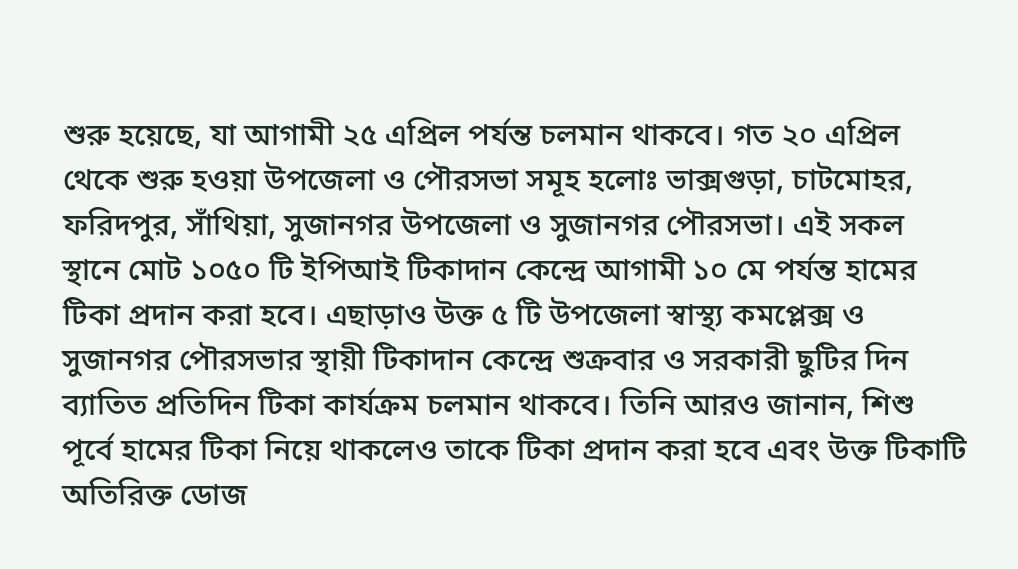শুরু হয়েছে, যা আগামী ২৫ এপ্রিল পর্যন্ত চলমান থাকবে। গত ২০ এপ্রিল থেকে শুরু হওয়া উপজেলা ও পৌরসভা সমূহ হলোঃ ভাক্সগুড়া, চাটমোহর, ফরিদপুর, সাঁথিয়া, সুজানগর উপজেলা ও সুজানগর পৌরসভা। এই সকল স্থানে মোট ১০৫০ টি ইপিআই টিকাদান কেন্দ্রে আগামী ১০ মে পর্যন্ত হামের টিকা প্রদান করা হবে। এছাড়াও উক্ত ৫ টি উপজেলা স্বাস্থ্য কমপ্লেক্স ও সুজানগর পৌরসভার স্থায়ী টিকাদান কেন্দ্রে শুক্রবার ও সরকারী ছুটির দিন ব্যাতিত প্রতিদিন টিকা কার্যক্রম চলমান থাকবে। তিনি আরও জানান, শিশু পূর্বে হামের টিকা নিয়ে থাকলেও তাকে টিকা প্রদান করা হবে এবং উক্ত টিকাটি অতিরিক্ত ডোজ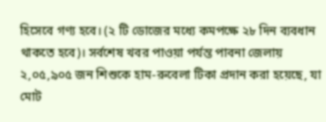হিসেবে গণ্য হবে। (২ টি ডোজের মধ্যে কমপক্ষে ২৮ দিন ব্যবধান থাকতে হবে)। সর্বশেষ খবর পাওয়া পর্যন্ত পাবনা জেলায় ২,০৫,৯০৫ জন শিশুকে হাম-রুবেলা টিকা প্রদান করা হয়েছে, যা মোট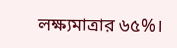লক্ষ্যমাত্রার ৬৫%।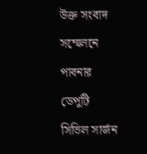উক্ত সংবাদ সম্মেলনে পাবনার ডেপুটি সিভিল সার্জন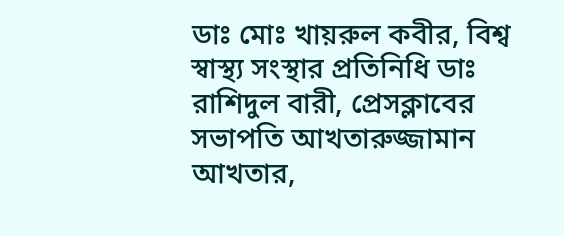ডাঃ মোঃ খায়রুল কবীর, বিশ্ব স্বাস্থ্য সংস্থার প্রতিনিধি ডাঃ রাশিদুল বারী, প্রেসক্লাবের সভাপতি আখতারুজ্জামান আখতার,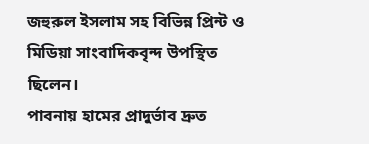জহুরুল ইসলাম সহ বিভিন্ন প্রিন্ট ও মিডিয়া সাংবাদিকবৃন্দ উপস্থিত ছিলেন।
পাবনায় হামের প্রাদুর্ভাব দ্রুত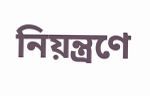নিয়ন্ত্রণে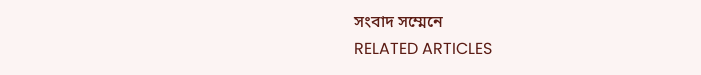সংবাদ সম্মেনে
RELATED ARTICLES